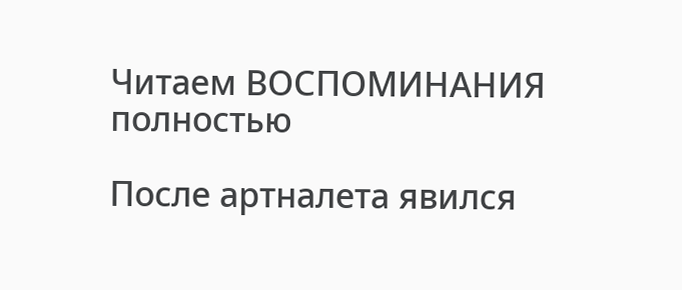Читаем ВОСПОМИНАНИЯ полностью

После артналета явился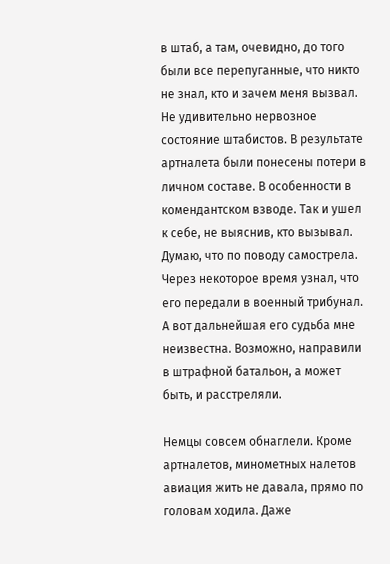в штаб, а там, очевидно, до того были все перепуганные, что никто не знал, кто и зачем меня вызвал. Не удивительно нервозное состояние штабистов. В результате артналета были понесены потери в личном составе. В особенности в комендантском взводе. Так и ушел к себе, не выяснив, кто вызывал. Думаю, что по поводу самострела. Через некоторое время узнал, что его передали в военный трибунал. А вот дальнейшая его судьба мне неизвестна. Возможно, направили в штрафной батальон, а может быть, и расстреляли.

Немцы совсем обнаглели. Кроме артналетов, минометных налетов авиация жить не давала, прямо по головам ходила. Даже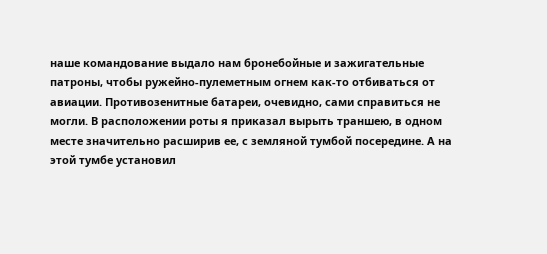наше командование выдало нам бронебойные и зажигательные патроны, чтобы ружейно-пулеметным огнем как-то отбиваться от авиации. Противозенитные батареи, очевидно, сами справиться не могли. В расположении роты я приказал вырыть траншею, в одном месте значительно расширив ее, с земляной тумбой посередине. А на этой тумбе установил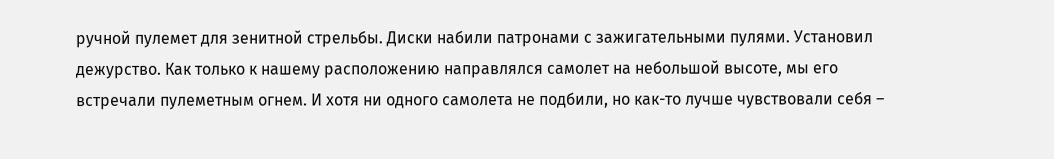ручной пулемет для зенитной стрельбы. Диски набили патронами с зажигательными пулями. Установил дежурство. Как только к нашему расположению направлялся самолет на небольшой высоте, мы его встречали пулеметным огнем. И хотя ни одного самолета не подбили, но как-то лучше чувствовали себя –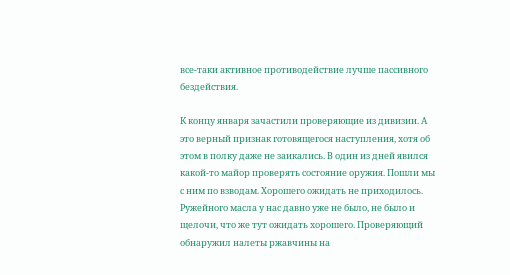все-таки активное противодействие лучше пассивного бездействия.

К концу января зачастили проверяющие из дивизии. А это верный признак готовящегося наступления, хотя об этом в полку даже не заикались. В один из дней явился какой-то майор проверять состояние оружия. Пошли мы с ним по взводам. Хорошего ожидать не приходилось. Ружейного масла у нас давно уже не было, не было и щелочи, что же тут ожидать хорошего. Проверяющий обнаружил налеты ржавчины на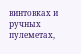винтовках и ручных пулеметах,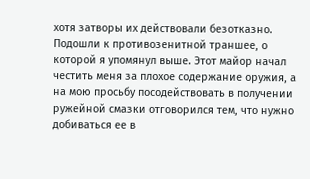хотя затворы их действовали безотказно. Подошли к противозенитной траншее, о которой я упомянул выше. Этот майор начал честить меня за плохое содержание оружия, а на мою просьбу посодействовать в получении ружейной смазки отговорился тем, что нужно добиваться ее в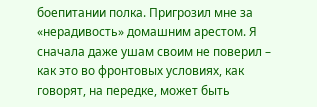боепитании полка. Пригрозил мне за «нерадивость» домашним арестом. Я сначала даже ушам своим не поверил – как это во фронтовых условиях, как говорят, на передке, может быть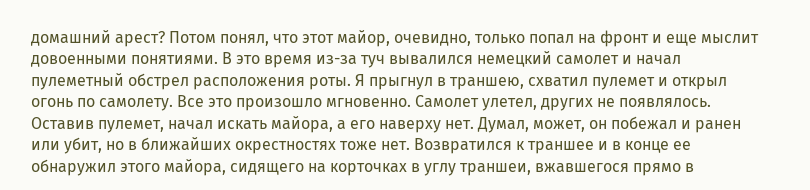домашний арест? Потом понял, что этот майор, очевидно, только попал на фронт и еще мыслит довоенными понятиями. В это время из-за туч вывалился немецкий самолет и начал пулеметный обстрел расположения роты. Я прыгнул в траншею, схватил пулемет и открыл огонь по самолету. Все это произошло мгновенно. Самолет улетел, других не появлялось. Оставив пулемет, начал искать майора, а его наверху нет. Думал, может, он побежал и ранен или убит, но в ближайших окрестностях тоже нет. Возвратился к траншее и в конце ее обнаружил этого майора, сидящего на корточках в углу траншеи, вжавшегося прямо в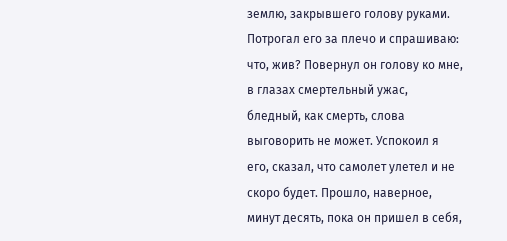землю, закрывшего голову руками. Потрогал его за плечо и спрашиваю: что, жив? Повернул он голову ко мне, в глазах смертельный ужас, бледный, как смерть, слова выговорить не может. Успокоил я его, сказал, что самолет улетел и не скоро будет. Прошло, наверное, минут десять, пока он пришел в себя,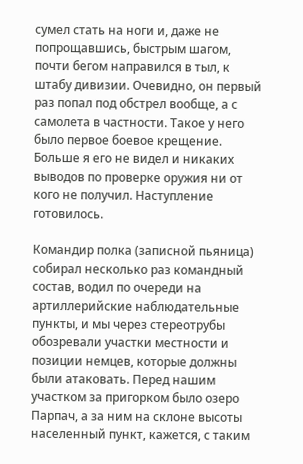сумел стать на ноги и, даже не попрощавшись, быстрым шагом, почти бегом направился в тыл, к штабу дивизии. Очевидно, он первый раз попал под обстрел вообще, а с самолета в частности. Такое у него было первое боевое крещение. Больше я его не видел и никаких выводов по проверке оружия ни от кого не получил. Наступление готовилось.

Командир полка (записной пьяница) собирал несколько раз командный состав, водил по очереди на артиллерийские наблюдательные пункты, и мы через стереотрубы обозревали участки местности и позиции немцев, которые должны были атаковать. Перед нашим участком за пригорком было озеро Парпач, а за ним на склоне высоты населенный пункт, кажется, с таким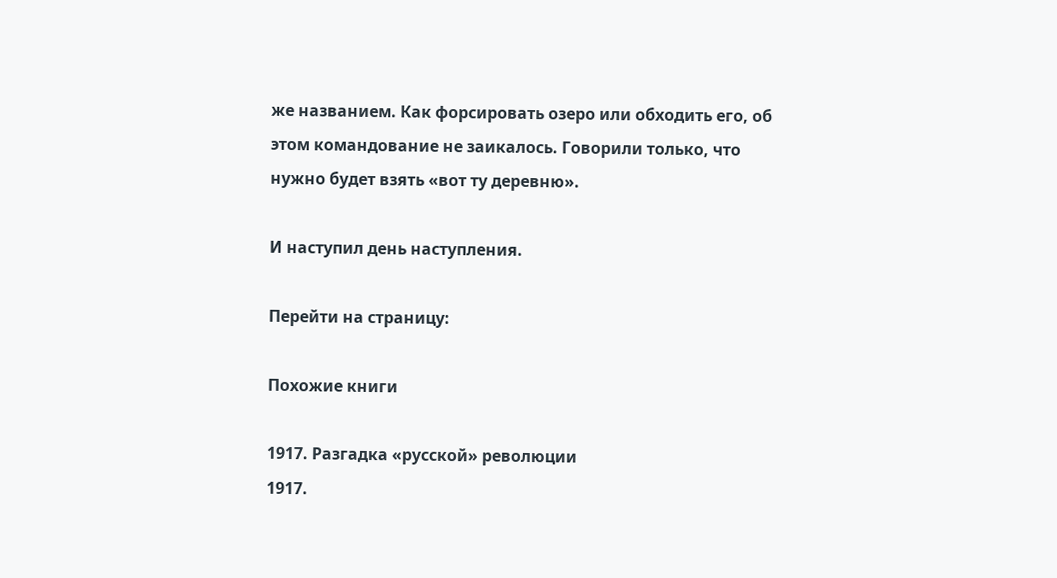же названием. Как форсировать озеро или обходить его, об этом командование не заикалось. Говорили только, что нужно будет взять «вот ту деревню».

И наступил день наступления.

Перейти на страницу:

Похожие книги

1917. Разгадка «русской» революции
1917.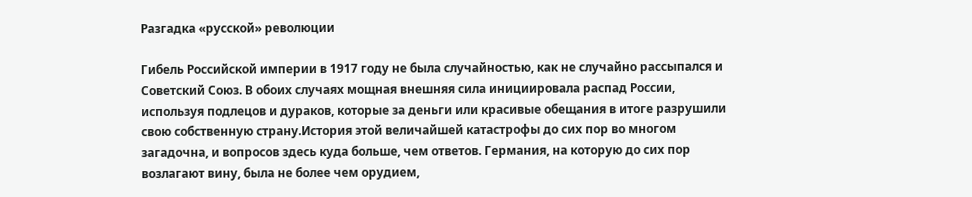Разгадка «русской» революции

Гибель Российской империи в 1917 году не была случайностью, как не случайно рассыпался и Советский Союз. В обоих случаях мощная внешняя сила инициировала распад России, используя подлецов и дураков, которые за деньги или красивые обещания в итоге разрушили свою собственную страну.История этой величайшей катастрофы до сих пор во многом загадочна, и вопросов здесь куда больше, чем ответов. Германия, на которую до сих пор возлагают вину, была не более чем орудием,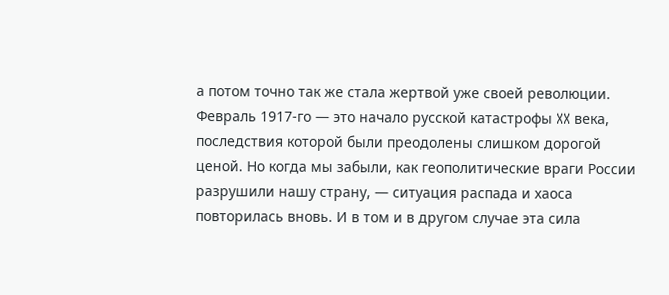а потом точно так же стала жертвой уже своей революции. Февраль 1917-го — это начало русской катастрофы XX века, последствия которой были преодолены слишком дорогой ценой. Но когда мы забыли, как геополитические враги России разрушили нашу страну, — ситуация распада и хаоса повторилась вновь. И в том и в другом случае эта сила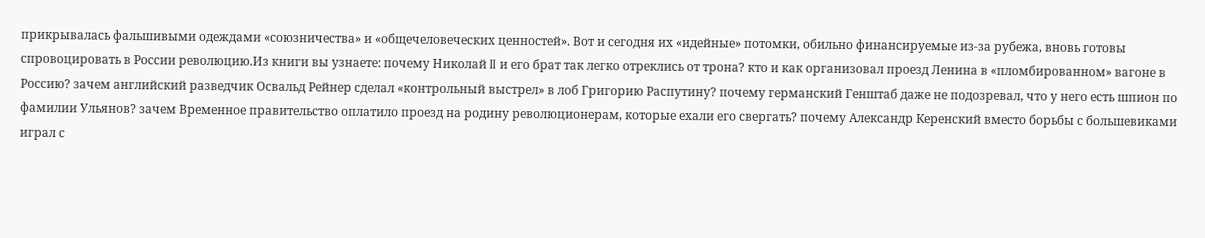прикрывалась фальшивыми одеждами «союзничества» и «общечеловеческих ценностей». Вот и сегодня их «идейные» потомки, обильно финансируемые из-за рубежа, вновь готовы спровоцировать в России революцию.Из книги вы узнаете: почему Николай II и его брат так легко отреклись от трона? кто и как организовал проезд Ленина в «пломбированном» вагоне в Россию? зачем английский разведчик Освальд Рейнер сделал «контрольный выстрел» в лоб Григорию Распутину? почему германский Генштаб даже не подозревал, что у него есть шпион по фамилии Ульянов? зачем Временное правительство оплатило проезд на родину революционерам, которые ехали его свергать? почему Александр Керенский вместо борьбы с большевиками играл с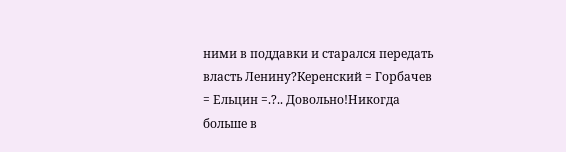ними в поддавки и старался передать власть Ленину?Керенский = Горбачев = Ельцин =.?.. Довольно!Никогда больше в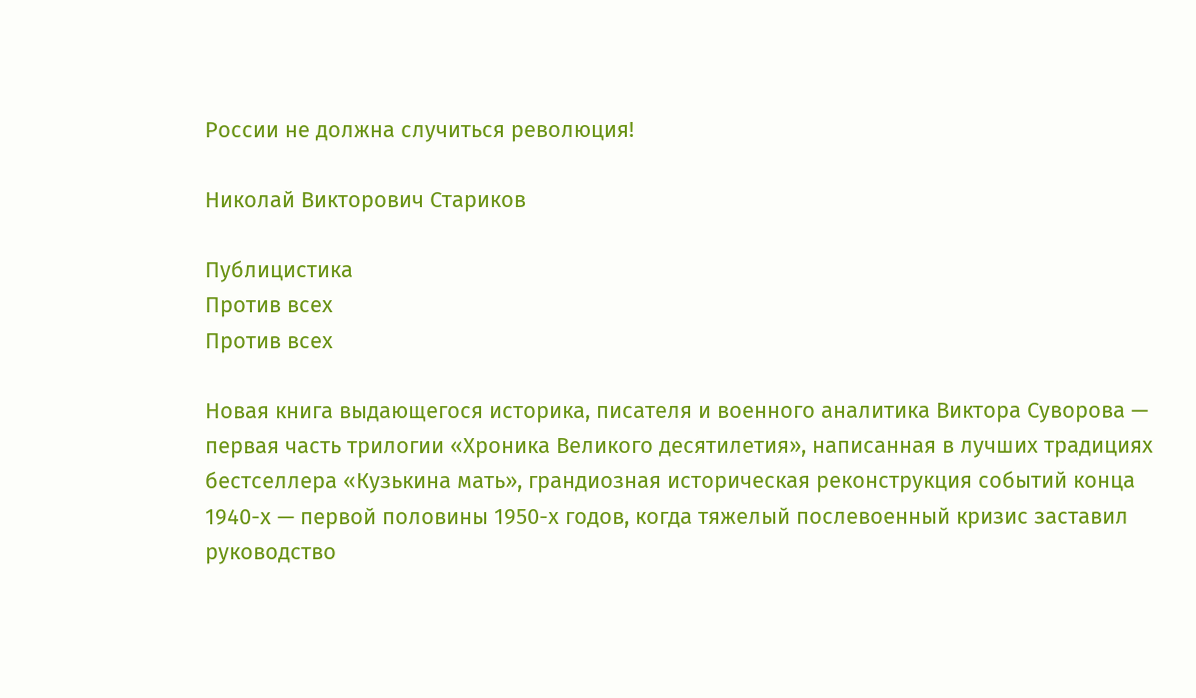России не должна случиться революция!

Николай Викторович Стариков

Публицистика
Против всех
Против всех

Новая книга выдающегося историка, писателя и военного аналитика Виктора Суворова — первая часть трилогии «Хроника Великого десятилетия», написанная в лучших традициях бестселлера «Кузькина мать», грандиозная историческая реконструкция событий конца 1940-х — первой половины 1950-х годов, когда тяжелый послевоенный кризис заставил руководство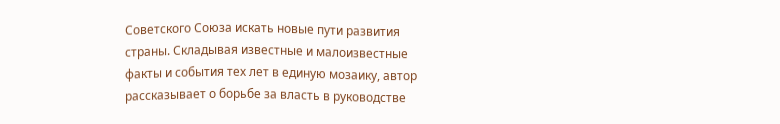Советского Союза искать новые пути развития страны. Складывая известные и малоизвестные факты и события тех лет в единую мозаику, автор рассказывает о борьбе за власть в руководстве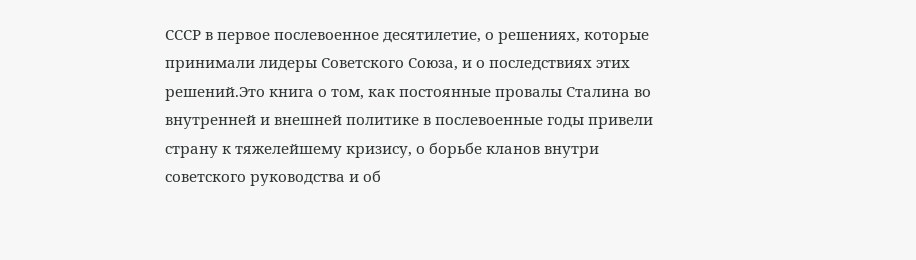СССР в первое послевоенное десятилетие, о решениях, которые принимали лидеры Советского Союза, и о последствиях этих решений.Это книга о том, как постоянные провалы Сталина во внутренней и внешней политике в послевоенные годы привели страну к тяжелейшему кризису, о борьбе кланов внутри советского руководства и об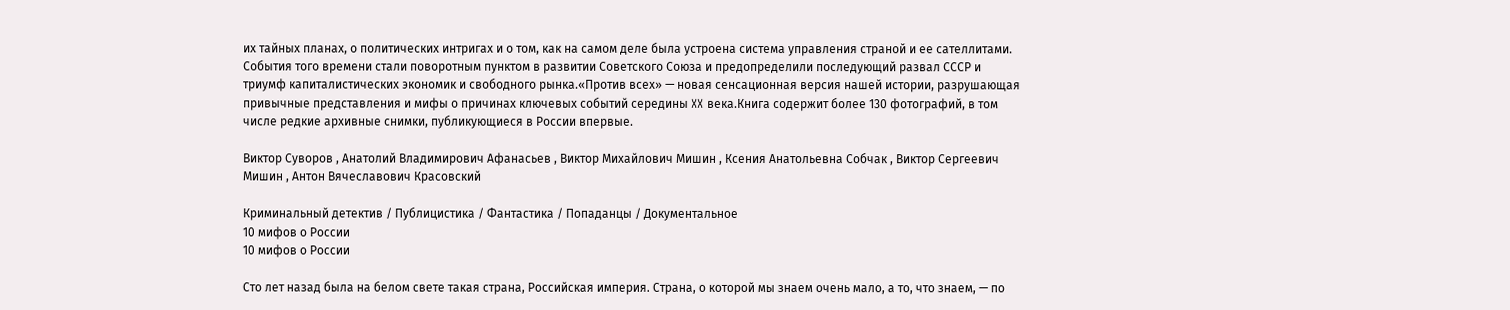их тайных планах, о политических интригах и о том, как на самом деле была устроена система управления страной и ее сателлитами. События того времени стали поворотным пунктом в развитии Советского Союза и предопределили последующий развал СССР и триумф капиталистических экономик и свободного рынка.«Против всех» — новая сенсационная версия нашей истории, разрушающая привычные представления и мифы о причинах ключевых событий середины XX века.Книга содержит более 130 фотографий, в том числе редкие архивные снимки, публикующиеся в России впервые.

Виктор Суворов , Анатолий Владимирович Афанасьев , Виктор Михайлович Мишин , Ксения Анатольевна Собчак , Виктор Сергеевич Мишин , Антон Вячеславович Красовский

Криминальный детектив / Публицистика / Фантастика / Попаданцы / Документальное
10 мифов о России
10 мифов о России

Сто лет назад была на белом свете такая страна, Российская империя. Страна, о которой мы знаем очень мало, а то, что знаем, — по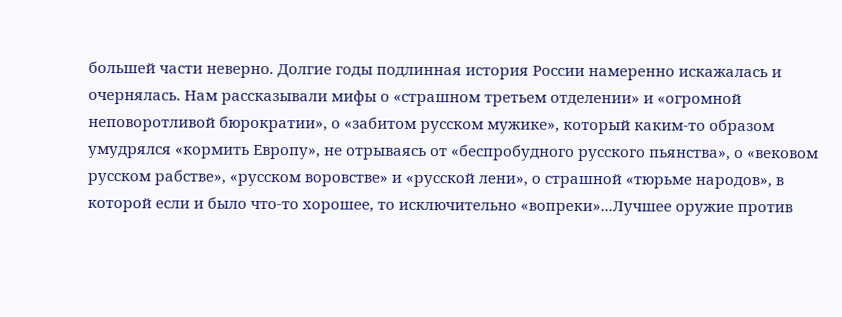большей части неверно. Долгие годы подлинная история России намеренно искажалась и очернялась. Нам рассказывали мифы о «страшном третьем отделении» и «огромной неповоротливой бюрократии», о «забитом русском мужике», который каким-то образом умудрялся «кормить Европу», не отрываясь от «беспробудного русского пьянства», о «вековом русском рабстве», «русском воровстве» и «русской лени», о страшной «тюрьме народов», в которой если и было что-то хорошее, то исключительно «вопреки»...Лучшее оружие против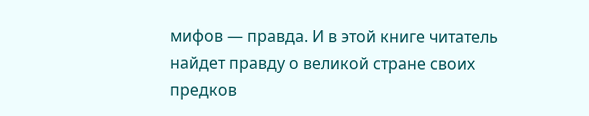мифов — правда. И в этой книге читатель найдет правду о великой стране своих предков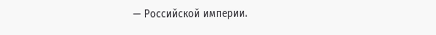— Российской империи.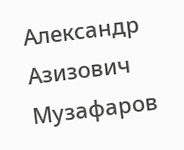Александр Азизович Музафаров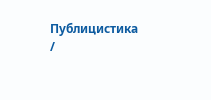Публицистика /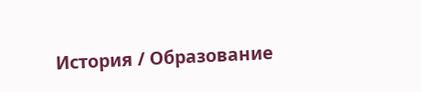История / Образование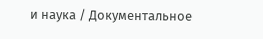и наука / Документальное